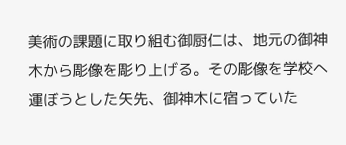美術の課題に取り組む御厨仁は、地元の御神木から彫像を彫り上げる。その彫像を学校へ運ぼうとした矢先、御神木に宿っていた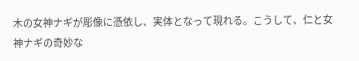木の女神ナギが彫像に憑依し、実体となって現れる。こうして、仁と女神ナギの奇妙な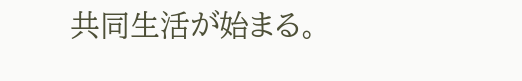共同生活が始まる。